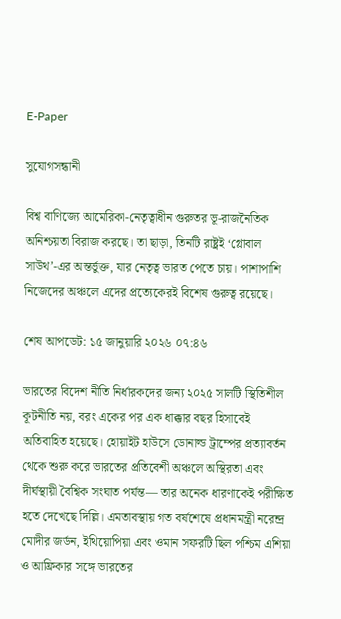E-Paper

সুযোগসন্ধানী

বিশ্ব বাণিজ্যে আমেরিকা-নেতৃত্বাধীন গুরুতর ভূ-রাজনৈতিক অনিশ্চয়তা বিরাজ করছে। তা ছাড়া, তিনটি রাষ্ট্রই ‘গ্লোবাল সাউথ’-এর অন্তর্ভুক্ত, যার নেতৃত্ব ভারত পেতে চায়। পাশাপাশি নিজেদের অঞ্চলে এদের প্রত্যেকেরই বিশেষ গুরুত্ব রয়েছে।

শেষ আপডেট: ১৫ জানুয়ারি ২০২৬ ০৭:৪৬

ভারতের বিদেশ নীতি নির্ধারকদের জন্য ২০২৫ সালটি স্থিতিশীল কূটনীতি নয়, বরং একের পর এক ধাক্কার বছর হিসাবেই অতিবাহিত হয়েছে। হোয়াইট হাউসে ডোনাল্ড ট্রাম্পের প্রত্যাবর্তন থেকে শুরু করে ভারতের প্রতিবেশী অঞ্চলে অস্থিরতা এবং দীর্ঘস্থায়ী বৈশ্বিক সংঘাত পর্যন্ত— তার অনেক ধারণাকেই পরীক্ষিত হতে দেখেছে দিল্লি। এমতাবস্থায় গত বর্ষশেষে প্রধানমন্ত্রী নরেন্দ্র মোদীর জর্ডন, ইথিয়োপিয়া এবং ওমান সফরটি ছিল পশ্চিম এশিয়া ও আফ্রিকার সঙ্গে ভারতের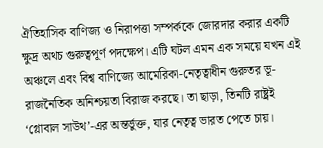ঐতিহাসিক বাণিজ্য ও নিরাপত্তা সম্পর্ককে জোরদার করার একটি ক্ষুদ্র অথচ গুরুত্বপূর্ণ পদক্ষেপ। এটি ঘটল এমন এক সময়ে যখন এই অঞ্চলে এবং বিশ্ব বাণিজ্যে আমেরিকা-নেতৃত্বাধীন গুরুতর ভূ-রাজনৈতিক অনিশ্চয়তা বিরাজ করছে। তা ছাড়া, তিনটি রাষ্ট্রই ‘গ্লোবাল সাউথ’-এর অন্তর্ভুক্ত, যার নেতৃত্ব ভারত পেতে চায়।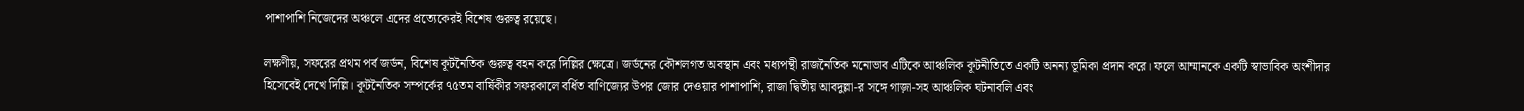পাশাপাশি নিজেদের অঞ্চলে এদের প্রত্যেকেরই বিশেষ গুরুত্ব রয়েছে।

লক্ষণীয়, সফরের প্রথম পর্ব জর্ডন, বিশেষ কূটনৈতিক গুরুত্ব বহন করে দিল্লির ক্ষেত্রে। জর্ডনের কৌশলগত অবস্থান এবং মধ্যপন্থী রাজনৈতিক মনোভাব এটিকে আঞ্চলিক কূটনীতিতে একটি অনন্য ভূমিকা প্রদান করে। ফলে আম্মানকে একটি স্বাভাবিক অংশীদার হিসেবেই দেখে দিল্লি। কূটনৈতিক সম্পর্কের ৭৫তম বার্ষিকীর সফরকালে বর্ধিত বাণিজ্যের উপর জোর দেওয়ার পাশাপাশি, রাজা দ্বিতীয় আবদুল্লা-র সঙ্গে গাজ়া-সহ আঞ্চলিক ঘটনাবলি এবং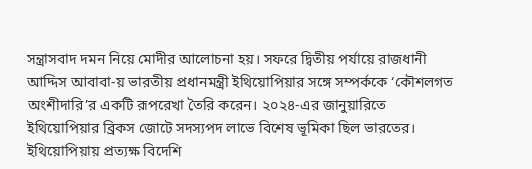সন্ত্রাসবাদ দমন নিয়ে মোদীর আলোচনা হয়। সফরে দ্বিতীয় পর্যায়ে রাজধানী আদ্দিস আবাবা-য় ভারতীয় প্রধানমন্ত্রী ইথিয়োপিয়ার সঙ্গে সম্পর্ককে ‘কৌশলগত অংশীদারি’র একটি রূপরেখা তৈরি করেন। ২০২৪-এর জানুয়ারিতে ইথিয়োপিয়ার ব্রিকস জোটে সদস্যপদ লাভে বিশেষ ভূমিকা ছিল ভারতের। ইথিয়োপিয়ায় প্রত্যক্ষ বিদেশি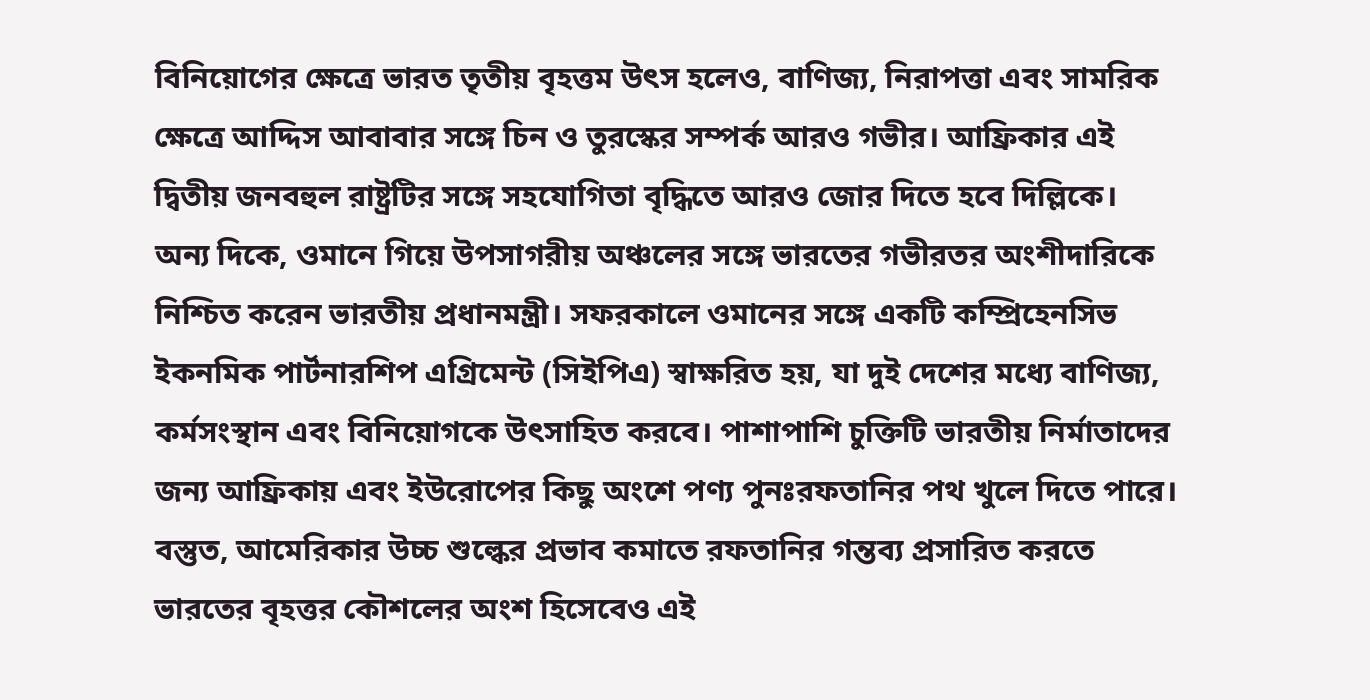বিনিয়োগের ক্ষেত্রে ভারত তৃতীয় বৃহত্তম উৎস হলেও, বাণিজ্য, নিরাপত্তা এবং সামরিক ক্ষেত্রে আদ্দিস আবাবার সঙ্গে চিন ও তুরস্কের সম্পর্ক আরও গভীর। আফ্রিকার এই দ্বিতীয় জনবহুল রাষ্ট্রটির সঙ্গে সহযোগিতা বৃদ্ধিতে আরও জোর দিতে হবে দিল্লিকে। অন্য দিকে, ওমানে গিয়ে উপসাগরীয় অঞ্চলের সঙ্গে ভারতের গভীরতর অংশীদারিকে নিশ্চিত করেন ভারতীয় প্রধানমন্ত্রী। সফরকালে ওমানের সঙ্গে একটি কম্প্রিহেনসিভ ইকনমিক পার্টনারশিপ এগ্রিমেন্ট (সিইপিএ) স্বাক্ষরিত হয়, যা দুই দেশের মধ্যে বাণিজ্য, কর্মসংস্থান এবং বিনিয়োগকে উৎসাহিত করবে। পাশাপাশি চুক্তিটি ভারতীয় নির্মাতাদের জন্য আফ্রিকায় এবং ইউরোপের কিছু অংশে পণ্য পুনঃরফতানির পথ খুলে দিতে পারে। বস্তুত, আমেরিকার উচ্চ শুল্কের প্রভাব কমাতে রফতানির গন্তব্য প্রসারিত করতে ভারতের বৃহত্তর কৌশলের অংশ হিসেবেও এই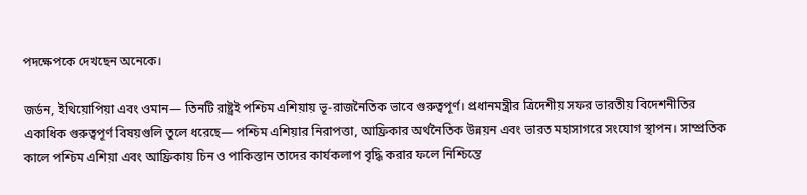পদক্ষেপকে দেখছেন অনেকে।

জর্ডন, ইথিয়োপিয়া এবং ওমান— তিনটি রাষ্ট্রই পশ্চিম এশিয়ায় ভূ-রাজনৈতিক ভাবে গুরুত্বপূর্ণ। প্রধানমন্ত্রীর ত্রিদেশীয় সফর ভারতীয় বিদেশনীতির একাধিক গুরুত্বপূর্ণ বিষয়গুলি তুলে ধরেছে— পশ্চিম এশিয়ার নিরাপত্তা, আফ্রিকার অর্থনৈতিক উন্নয়ন এবং ভারত মহাসাগরে সংযোগ স্থাপন। সাম্প্রতিক কালে পশ্চিম এশিয়া এবং আফ্রিকায় চিন ও পাকিস্তান তাদের কার্যকলাপ বৃদ্ধি করার ফলে নিশ্চিন্তে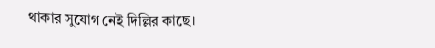থাকার সুযোগ নেই দিল্লির কাছে।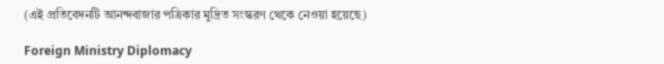(এই প্রতিবেদনটি আনন্দবাজার পত্রিকার মুদ্রিত সংস্করণ থেকে নেওয়া হয়েছে)

Foreign Ministry Diplomacy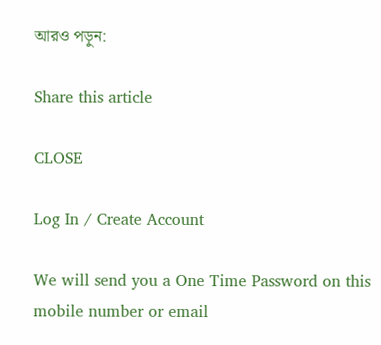আরও পড়ুন:

Share this article

CLOSE

Log In / Create Account

We will send you a One Time Password on this mobile number or email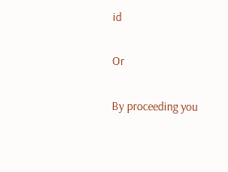id

Or

By proceeding you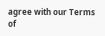agree with our Terms of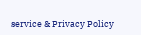service & Privacy Policy